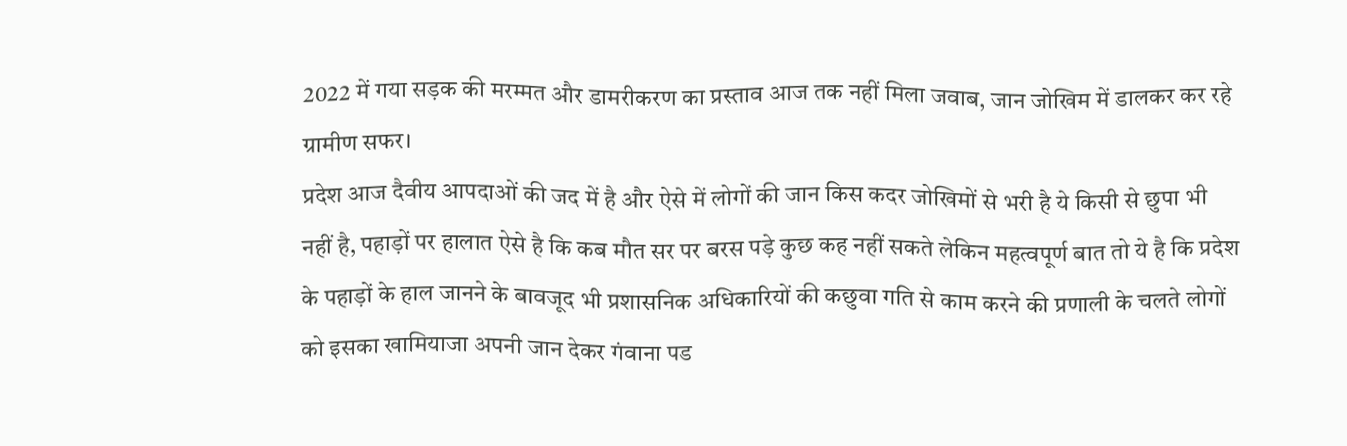2022 में गया सड़क की मरम्मत और डामरीकरण का प्रस्ताव आज तक नहीं मिला जवाब, जान जोखिम में डालकर कर रहे ग्रामीण सफर।
प्रदेश आज दैवीय आपदाओं की जद में है और ऐसे में लोगों की जान किस कदर जोखिमों से भरी है ये किसी से छुपा भी नहीं है, पहाड़ों पर हालात ऐसे है कि कब मौत सर पर बरस पड़े कुछ कह नहीं सकते लेकिन महत्वपूर्ण बात तो ये है कि प्रदेश के पहाड़ों के हाल जानने के बावजूद भी प्रशासनिक अधिकारियों की कछुवा गति से काम करने की प्रणाली के चलते लोगों को इसका खामियाजा अपनी जान देकर गंवाना पड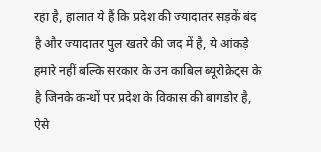रहा है, हालात ये हैं कि प्रदेश की ज्यादातर सड़कें बंद है और ज्यादातर पुल खतरे की जद में है, ये आंकड़े हमारे नहीं बल्कि सरकार के उन काबिल ब्यूरोक्रेट्स के है जिनके कन्धों पर प्रदेश के विकास की बागडोर है, ऐसे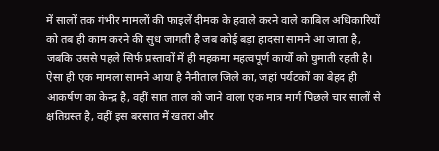में सालों तक गंभीर मामलों की फाइलें दीमक के हवाले करने वाले काबिल अधिकारियों को तब ही काम करने की सुध जागती है जब कोई बड़ा हादसा सामने आ जाता है, जबकि उससे पहले सिर्फ प्रस्तावों में ही महकमा महत्वपूर्ण कार्यों को घुमाती रहती है। ऐसा ही एक मामला सामने आया है नैनीताल जिले का, जहां पर्यटकों का बेहद ही आकर्षण का केन्द्र है, वहीं सात ताल को जाने वाला एक मात्र मार्ग पिछले चार सालों से क्षतिग्रस्त है, वहीं इस बरसात में खतरा और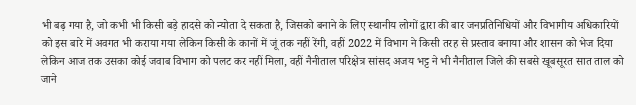भी बढ़ गया है, जो कभी भी किसी बड़े हादसे को न्योता दे सकता है, जिसको बनाने के लिए स्थानीय लोगों द्वारा की बार जनप्रतिनिधियों और विभागीय अधिकारियों को इस बारे में अवगत भी कराया गया लेकिन किसी के कानों में जूं तक नहीं रेंगी, वहीं 2022 में विभाग ने किसी तरह से प्रस्ताव बनाया और शासन को भेज दिया लेकिन आज तक उसका कोई जवाब विभाग को पलट कर नहीं मिला, वहीं नैनीताल परिक्षेत्र सांसद अजय भट्ट ने भी नैनीताल जिले की सबसे खूबसूरत सात ताल को जाने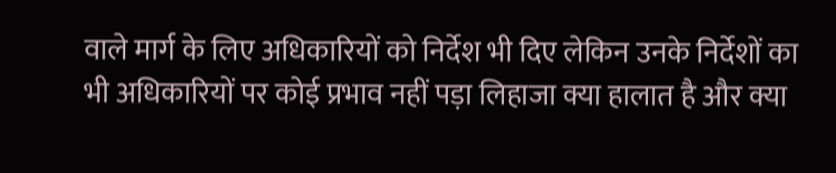वाले मार्ग के लिए अधिकारियों को निर्देश भी दिए लेकिन उनके निर्देशों का भी अधिकारियों पर कोई प्रभाव नहीं पड़ा लिहाजा क्या हालात है और क्या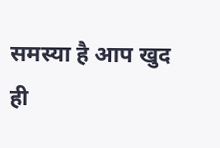समस्या है आप खुद ही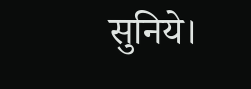सुनिये।